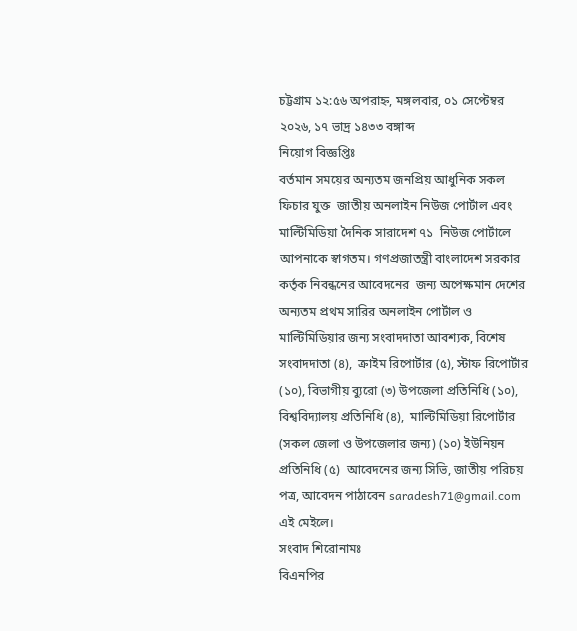চট্টগ্রাম ১২:৫৬ অপরাহ্ন, মঙ্গলবার, ০১ সেপ্টেম্বর ২০২৬, ১৭ ভাদ্র ১৪৩৩ বঙ্গাব্দ
নিয়োগ বিজ্ঞপ্তিঃ
বর্তমান সময়ের অন্যতম জনপ্রিয় আধুনিক সকল ফিচার যুক্ত  জাতীয় অনলাইন নিউজ পোর্টাল এবং মাল্টিমিডিয়া দৈনিক সারাদেশ ৭১  নিউজ পোর্টালে আপনাকে স্বাগতম। গণপ্রজাতন্ত্রী বাংলাদেশ সরকার কর্তৃক নিবন্ধনের আবেদনের  জন্য অপেক্ষমান দেশের অন্যতম প্রথম সারির অনলাইন পোর্টাল ও মাল্টিমিডিয়ার জন্য সংবাদদাতা আবশ্যক, বিশেষ সংবাদদাতা (৪),  ক্রাইম রিপোর্টার (৫), স্টাফ রিপোর্টার (১০), বিভাগীয় ব্যুরো (৩) উপজেলা প্রতিনিধি (১০), বিশ্ববিদ্যালয় প্রতিনিধি (৪),  মাল্টিমিডিয়া রিপোর্টার (সকল জেলা ও উপজেলার জন্য) (১০) ইউনিয়ন প্রতিনিধি (৫)  আবেদনের জন্য সিভি, জাতীয় পরিচয় পত্র, আবেদন পাঠাবেন saradesh71@gmail.com এই মেইলে।
সংবাদ শিরোনামঃ
বিএনপির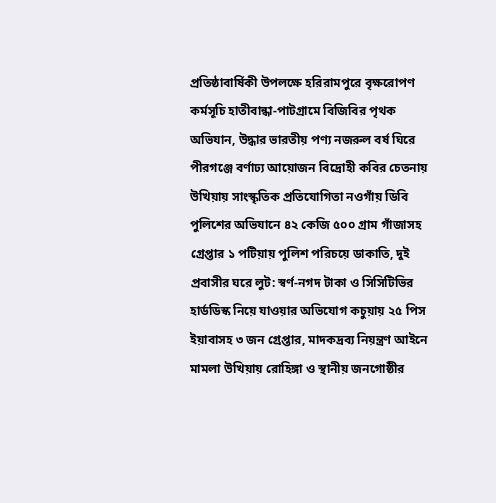প্রতিষ্ঠাবার্ষিকী উপলক্ষে হরিরামপুরে বৃক্ষরোপণ কর্মসূচি হাতীবান্ধা-পাটগ্রামে বিজিবির পৃথক অভিযান, উদ্ধার ভারতীয় পণ্য নজরুল বর্ষ ঘিরে পীরগঞ্জে বর্ণাঢ্য আয়োজন বিদ্রোহী কবির চেতনায় উখিয়ায় সাংস্কৃতিক প্রতিযোগিতা নওগাঁয় ডিবি পুলিশের অভিযানে ৪২ কেজি ৫০০ গ্রাম গাঁজাসহ গ্রেপ্তার ১ পটিয়ায় পুলিশ পরিচয়ে ডাকাতি, দুই প্রবাসীর ঘরে লুট: স্বর্ণ-নগদ টাকা ও সিসিটিভির হার্ডডিস্ক নিয়ে যাওয়ার অভিযোগ কচুয়ায় ২৫ পিস ইয়াবাসহ ৩ জন গ্রেপ্তার, মাদকদ্রব্য নিয়ন্ত্রণ আইনে মামলা উখিয়ায় রোহিঙ্গা ও স্থানীয় জনগোষ্ঠীর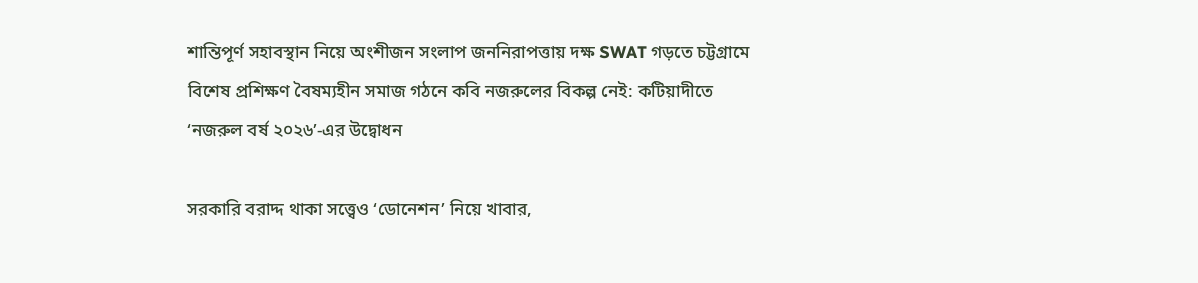শান্তিপূর্ণ সহাবস্থান নিয়ে অংশীজন সংলাপ জননিরাপত্তায় দক্ষ SWAT গড়তে চট্টগ্রামে বিশেষ প্রশিক্ষণ বৈষম্যহীন সমাজ গঠনে কবি নজরুলের বিকল্প নেই: কটিয়াদীতে ‘নজরুল বর্ষ ২০২৬’-এর উদ্বোধন

সরকারি বরাদ্দ থাকা সত্ত্বেও ‘ডোনেশন’ নিয়ে খাবার,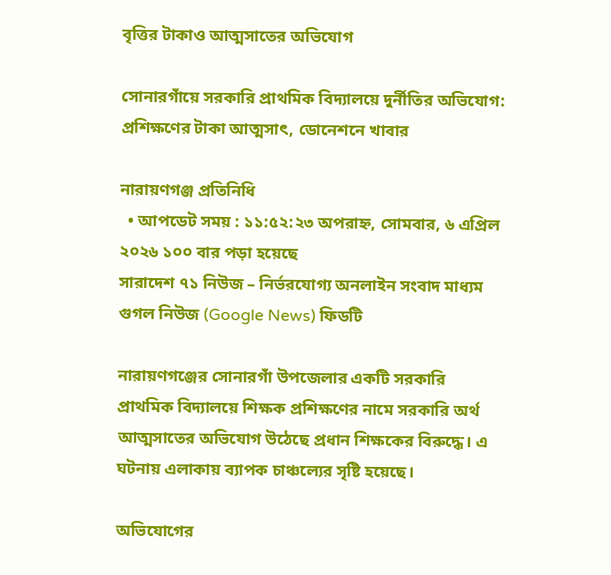বৃত্তির টাকাও আত্মসাতের অভিযোগ

সোনারগাঁয়ে সরকারি প্রাথমিক বিদ্যালয়ে দুর্নীতির অভিযোগ: প্রশিক্ষণের টাকা আত্মসাৎ, ডোনেশনে খাবার

নারায়ণগঞ্জ প্রতিনিধি
  • আপডেট সময় : ১১:৫২:২৩ অপরাহ্ন, সোমবার, ৬ এপ্রিল ২০২৬ ১০০ বার পড়া হয়েছে
সারাদেশ ৭১ নিউজ – নির্ভরযোগ্য অনলাইন সংবাদ মাধ্যম গুগল নিউজ (Google News) ফিডটি

নারায়ণগঞ্জের সোনারগাঁ উপজেলার একটি সরকারি প্রাথমিক বিদ্যালয়ে শিক্ষক প্রশিক্ষণের নামে সরকারি অর্থ আত্মসাতের অভিযোগ উঠেছে প্রধান শিক্ষকের বিরুদ্ধে। এ ঘটনায় এলাকায় ব্যাপক চাঞ্চল্যের সৃষ্টি হয়েছে।

অভিযোগের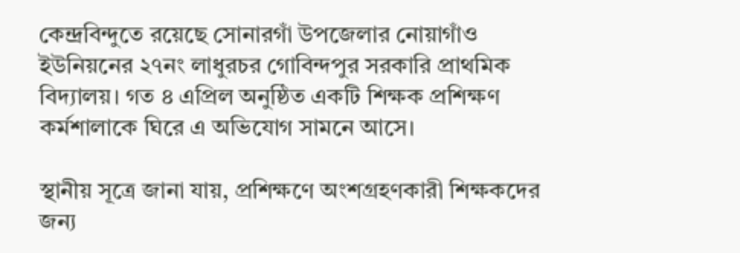কেন্দ্রবিন্দুতে রয়েছে সোনারগাঁ উপজেলার নোয়াগাঁও ইউনিয়নের ২৭নং লাধুরচর গোবিন্দপুর সরকারি প্রাথমিক বিদ্যালয়। গত ৪ এপ্রিল অনুষ্ঠিত একটি শিক্ষক প্রশিক্ষণ কর্মশালাকে ঘিরে এ অভিযোগ সামনে আসে।

স্থানীয় সূত্রে জানা যায়, প্রশিক্ষণে অংশগ্রহণকারী শিক্ষকদের জন্য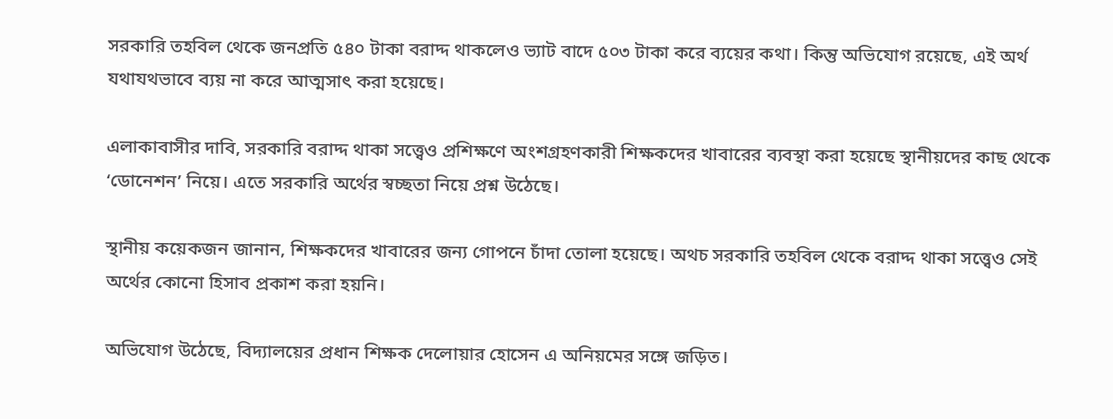সরকারি তহবিল থেকে জনপ্রতি ৫৪০ টাকা বরাদ্দ থাকলেও ভ্যাট বাদে ৫০৩ টাকা করে ব্যয়ের কথা। কিন্তু অভিযোগ রয়েছে, এই অর্থ যথাযথভাবে ব্যয় না করে আত্মসাৎ করা হয়েছে।

এলাকাবাসীর দাবি, সরকারি বরাদ্দ থাকা সত্ত্বেও প্রশিক্ষণে অংশগ্রহণকারী শিক্ষকদের খাবারের ব্যবস্থা করা হয়েছে স্থানীয়দের কাছ থেকে ‘ডোনেশন’ নিয়ে। এতে সরকারি অর্থের স্বচ্ছতা নিয়ে প্রশ্ন উঠেছে।

স্থানীয় কয়েকজন জানান, শিক্ষকদের খাবারের জন্য গোপনে চাঁদা তোলা হয়েছে। অথচ সরকারি তহবিল থেকে বরাদ্দ থাকা সত্ত্বেও সেই অর্থের কোনো হিসাব প্রকাশ করা হয়নি।

অভিযোগ উঠেছে, বিদ্যালয়ের প্রধান শিক্ষক দেলোয়ার হোসেন এ অনিয়মের সঙ্গে জড়িত।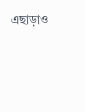এছাড়াও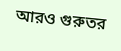আরও গুরুতর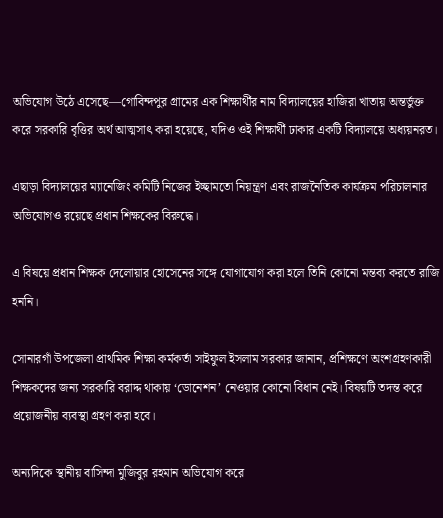অভিযোগ উঠে এসেছে—গোবিন্দপুর গ্রামের এক শিক্ষার্থীর নাম বিদ্যালয়ের হাজিরা খাতায় অন্তর্ভুক্ত করে সরকারি বৃত্তির অর্থ আত্মসাৎ করা হয়েছে, যদিও ওই শিক্ষার্থী ঢাকার একটি বিদ্যালয়ে অধ্যয়নরত।

এছাড়া বিদ্যালয়ের ম্যানেজিং কমিটি নিজের ইচ্ছামতো নিয়ন্ত্রণ এবং রাজনৈতিক কার্যক্রম পরিচালনার অভিযোগও রয়েছে প্রধান শিক্ষকের বিরুদ্ধে।

এ বিষয়ে প্রধান শিক্ষক দেলোয়ার হোসেনের সঙ্গে যোগাযোগ করা হলে তিনি কোনো মন্তব্য করতে রাজি হননি।

সোনারগাঁ উপজেলা প্রাথমিক শিক্ষা কর্মকর্তা সাইফুল ইসলাম সরকার জানান, প্রশিক্ষণে অংশগ্রহণকারী শিক্ষকদের জন্য সরকারি বরাদ্দ থাকায় ‘ডোনেশন’ নেওয়ার কোনো বিধান নেই। বিষয়টি তদন্ত করে প্রয়োজনীয় ব্যবস্থা গ্রহণ করা হবে।

অন্যদিকে স্থানীয় বাসিন্দা মুজিবুর রহমান অভিযোগ করে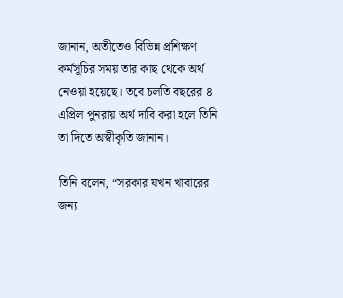জানান, অতীতেও বিভিন্ন প্রশিক্ষণ কর্মসূচির সময় তার কাছ থেকে অর্থ নেওয়া হয়েছে। তবে চলতি বছরের ৪ এপ্রিল পুনরায় অর্থ দাবি করা হলে তিনি তা দিতে অস্বীকৃতি জানান।

তিনি বলেন, “সরকার যখন খাবারের জন্য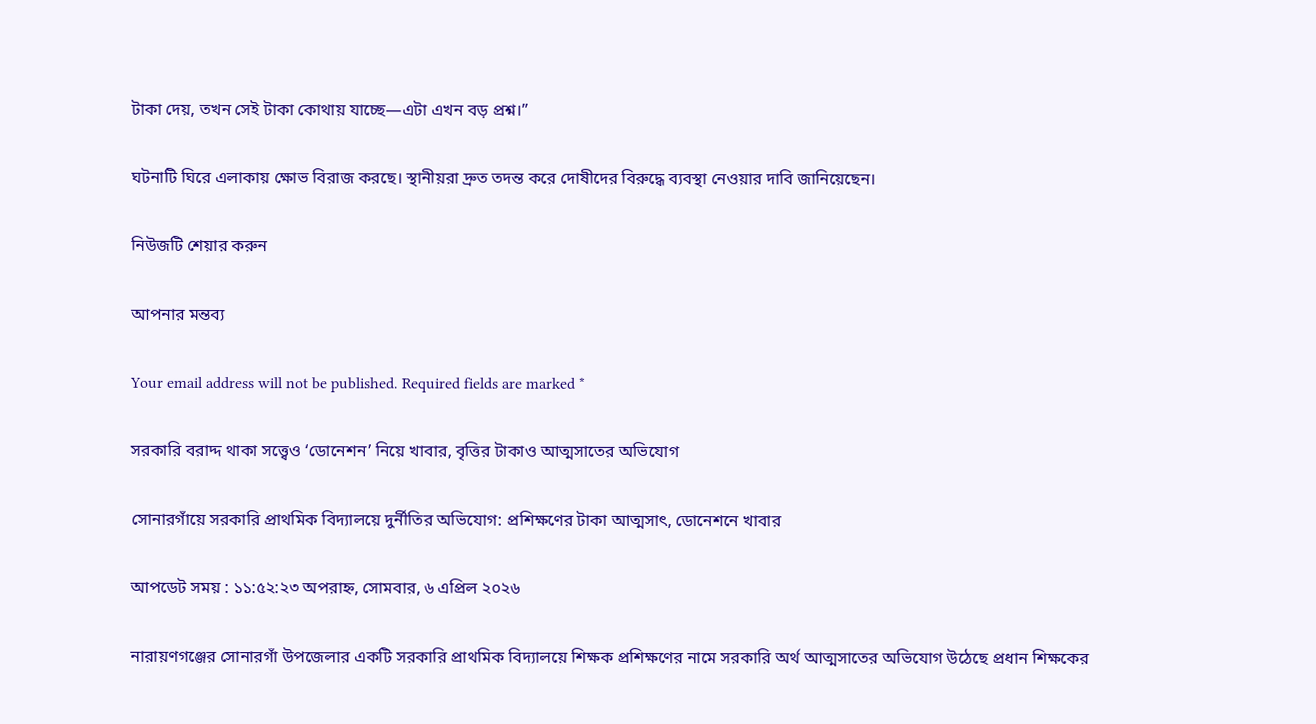টাকা দেয়, তখন সেই টাকা কোথায় যাচ্ছে—এটা এখন বড় প্রশ্ন।”

ঘটনাটি ঘিরে এলাকায় ক্ষোভ বিরাজ করছে। স্থানীয়রা দ্রুত তদন্ত করে দোষীদের বিরুদ্ধে ব্যবস্থা নেওয়ার দাবি জানিয়েছেন।

নিউজটি শেয়ার করুন

আপনার মন্তব্য

Your email address will not be published. Required fields are marked *

সরকারি বরাদ্দ থাকা সত্ত্বেও ‘ডোনেশন’ নিয়ে খাবার, বৃত্তির টাকাও আত্মসাতের অভিযোগ

সোনারগাঁয়ে সরকারি প্রাথমিক বিদ্যালয়ে দুর্নীতির অভিযোগ: প্রশিক্ষণের টাকা আত্মসাৎ, ডোনেশনে খাবার

আপডেট সময় : ১১:৫২:২৩ অপরাহ্ন, সোমবার, ৬ এপ্রিল ২০২৬

নারায়ণগঞ্জের সোনারগাঁ উপজেলার একটি সরকারি প্রাথমিক বিদ্যালয়ে শিক্ষক প্রশিক্ষণের নামে সরকারি অর্থ আত্মসাতের অভিযোগ উঠেছে প্রধান শিক্ষকের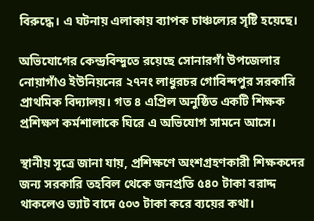বিরুদ্ধে। এ ঘটনায় এলাকায় ব্যাপক চাঞ্চল্যের সৃষ্টি হয়েছে।

অভিযোগের কেন্দ্রবিন্দুতে রয়েছে সোনারগাঁ উপজেলার নোয়াগাঁও ইউনিয়নের ২৭নং লাধুরচর গোবিন্দপুর সরকারি প্রাথমিক বিদ্যালয়। গত ৪ এপ্রিল অনুষ্ঠিত একটি শিক্ষক প্রশিক্ষণ কর্মশালাকে ঘিরে এ অভিযোগ সামনে আসে।

স্থানীয় সূত্রে জানা যায়, প্রশিক্ষণে অংশগ্রহণকারী শিক্ষকদের জন্য সরকারি তহবিল থেকে জনপ্রতি ৫৪০ টাকা বরাদ্দ থাকলেও ভ্যাট বাদে ৫০৩ টাকা করে ব্যয়ের কথা।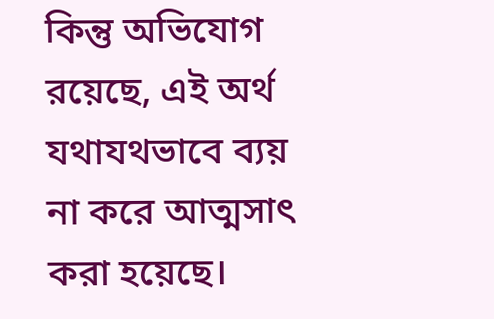কিন্তু অভিযোগ রয়েছে, এই অর্থ যথাযথভাবে ব্যয় না করে আত্মসাৎ করা হয়েছে।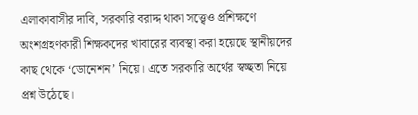এলাকাবাসীর দাবি, সরকারি বরাদ্দ থাকা সত্ত্বেও প্রশিক্ষণে অংশগ্রহণকারী শিক্ষকদের খাবারের ব্যবস্থা করা হয়েছে স্থানীয়দের কাছ থেকে ‘ডোনেশন’ নিয়ে। এতে সরকারি অর্থের স্বচ্ছতা নিয়ে প্রশ্ন উঠেছে।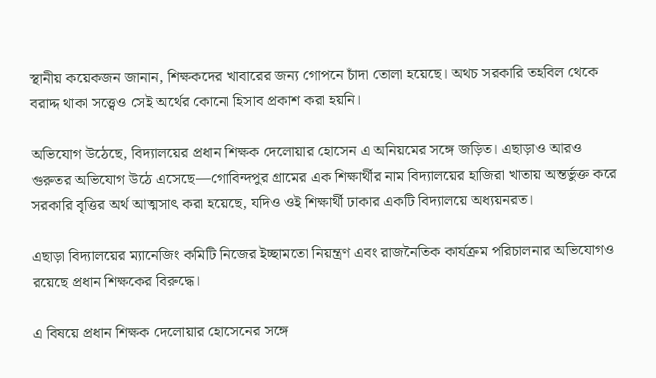স্থানীয় কয়েকজন জানান, শিক্ষকদের খাবারের জন্য গোপনে চাঁদা তোলা হয়েছে। অথচ সরকারি তহবিল থেকে বরাদ্দ থাকা সত্ত্বেও সেই অর্থের কোনো হিসাব প্রকাশ করা হয়নি।

অভিযোগ উঠেছে, বিদ্যালয়ের প্রধান শিক্ষক দেলোয়ার হোসেন এ অনিয়মের সঙ্গে জড়িত। এছাড়াও আরও গুরুতর অভিযোগ উঠে এসেছে—গোবিন্দপুর গ্রামের এক শিক্ষার্থীর নাম বিদ্যালয়ের হাজিরা খাতায় অন্তর্ভুক্ত করে সরকারি বৃত্তির অর্থ আত্মসাৎ করা হয়েছে, যদিও ওই শিক্ষার্থী ঢাকার একটি বিদ্যালয়ে অধ্যয়নরত।

এছাড়া বিদ্যালয়ের ম্যানেজিং কমিটি নিজের ইচ্ছামতো নিয়ন্ত্রণ এবং রাজনৈতিক কার্যক্রম পরিচালনার অভিযোগও রয়েছে প্রধান শিক্ষকের বিরুদ্ধে।

এ বিষয়ে প্রধান শিক্ষক দেলোয়ার হোসেনের সঙ্গে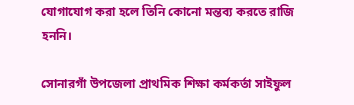যোগাযোগ করা হলে তিনি কোনো মন্তব্য করতে রাজি হননি।

সোনারগাঁ উপজেলা প্রাথমিক শিক্ষা কর্মকর্তা সাইফুল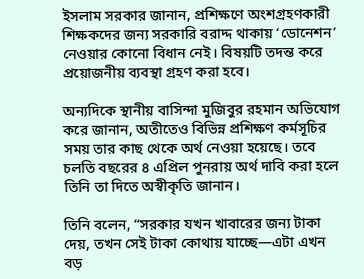ইসলাম সরকার জানান, প্রশিক্ষণে অংশগ্রহণকারী শিক্ষকদের জন্য সরকারি বরাদ্দ থাকায় ‘ডোনেশন’ নেওয়ার কোনো বিধান নেই। বিষয়টি তদন্ত করে প্রয়োজনীয় ব্যবস্থা গ্রহণ করা হবে।

অন্যদিকে স্থানীয় বাসিন্দা মুজিবুর রহমান অভিযোগ করে জানান, অতীতেও বিভিন্ন প্রশিক্ষণ কর্মসূচির সময় তার কাছ থেকে অর্থ নেওয়া হয়েছে। তবে চলতি বছরের ৪ এপ্রিল পুনরায় অর্থ দাবি করা হলে তিনি তা দিতে অস্বীকৃতি জানান।

তিনি বলেন, “সরকার যখন খাবারের জন্য টাকা দেয়, তখন সেই টাকা কোথায় যাচ্ছে—এটা এখন বড়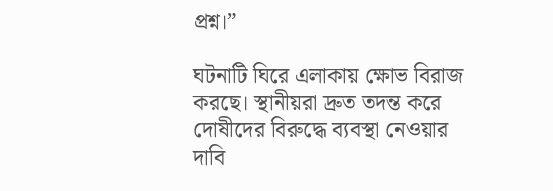প্রশ্ন।”

ঘটনাটি ঘিরে এলাকায় ক্ষোভ বিরাজ করছে। স্থানীয়রা দ্রুত তদন্ত করে দোষীদের বিরুদ্ধে ব্যবস্থা নেওয়ার দাবি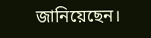জানিয়েছেন।